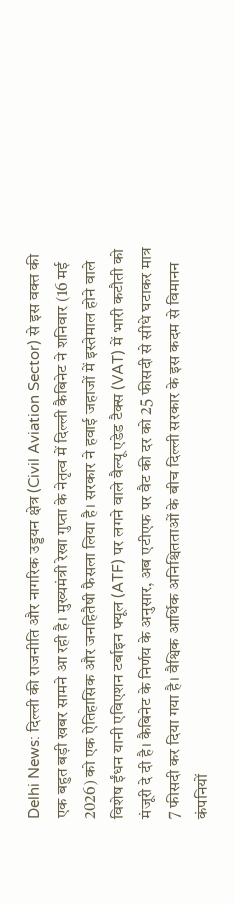Delhi News: दिल्ली की राजनीति और नागरिक उड्डयन क्षेत्र (Civil Aviation Sector) से इस वक्त की एक बहुत बड़ी खबर सामने आ रही है। मुख्यमंत्री रेखा गुप्ता के नेतृत्व में दिल्ली कैबिनेट ने शनिवार (16 मई 2026) को एक ऐतिहासिक और जनहितैषी फैसला लिया है। सरकार ने हवाई जहाजों में इस्तेमाल होने वाले विशेष ईंधन यानी एविएशन टर्बाइन फ्यूल (ATF) पर लगने वाले वैल्यू एडेड टैक्स (VAT) में भारी कटौती को मंजूरी दे दी है। कैबिनेट के निर्णय के अनुसार, अब एटीएफ पर वैट की दर को 25 फीसदी से सीधे घटाकर मात्र 7 फीसदी कर दिया गया है। वैश्विक आर्थिक अनिश्चितताओं के बीच दिल्ली सरकार के इस कदम से विमानन कंपनियों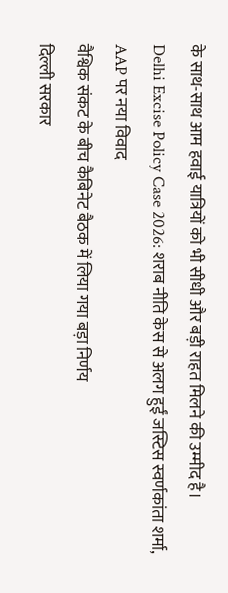के साथ-साथ आम हवाई यात्रियों को भी सीधी और बड़ी राहत मिलने की उम्मीद है।
Delhi Excise Policy Case 2026: शराब नीति केस से अलग हुईं जस्टिस स्वर्णकांता शर्मा, AAP पर नया विवाद
वैश्विक संकट के बीच कैबिनेट बैठक में लिया गया बड़ा निर्णय
दिल्ली सरकार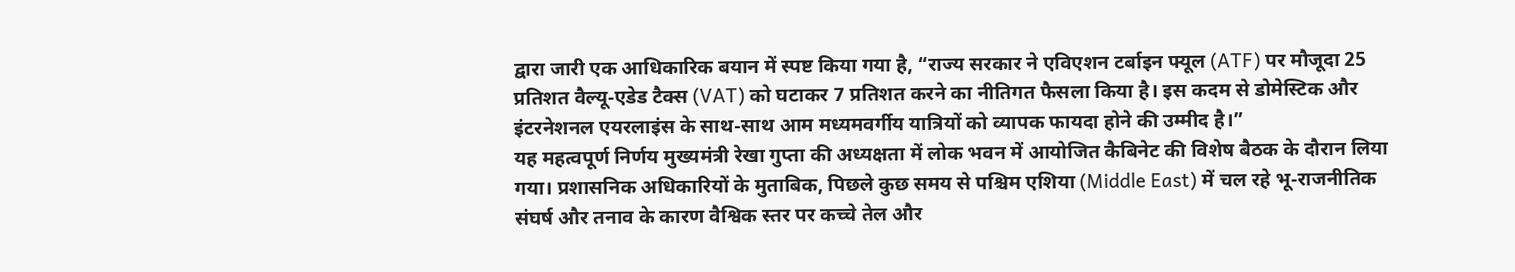द्वारा जारी एक आधिकारिक बयान में स्पष्ट किया गया है, “राज्य सरकार ने एविएशन टर्बाइन फ्यूल (ATF) पर मौजूदा 25 प्रतिशत वैल्यू-एडेड टैक्स (VAT) को घटाकर 7 प्रतिशत करने का नीतिगत फैसला किया है। इस कदम से डोमेस्टिक और इंटरनेशनल एयरलाइंस के साथ-साथ आम मध्यमवर्गीय यात्रियों को व्यापक फायदा होने की उम्मीद है।”
यह महत्वपूर्ण निर्णय मुख्यमंत्री रेखा गुप्ता की अध्यक्षता में लोक भवन में आयोजित कैबिनेट की विशेष बैठक के दौरान लिया गया। प्रशासनिक अधिकारियों के मुताबिक, पिछले कुछ समय से पश्चिम एशिया (Middle East) में चल रहे भू-राजनीतिक संघर्ष और तनाव के कारण वैश्विक स्तर पर कच्चे तेल और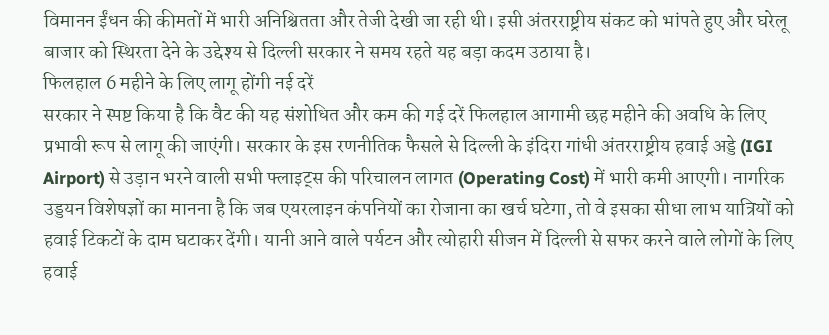विमानन ईंधन की कीमतों में भारी अनिश्चितता और तेजी देखी जा रही थी। इसी अंतरराष्ट्रीय संकट को भांपते हुए और घरेलू बाजार को स्थिरता देने के उद्देश्य से दिल्ली सरकार ने समय रहते यह बड़ा कदम उठाया है।
फिलहाल 6 महीने के लिए लागू होंगी नई दरें
सरकार ने स्पष्ट किया है कि वैट की यह संशोधित और कम की गई दरें फिलहाल आगामी छह महीने की अवधि के लिए प्रभावी रूप से लागू की जाएंगी। सरकार के इस रणनीतिक फैसले से दिल्ली के इंदिरा गांधी अंतरराष्ट्रीय हवाई अड्डे (IGI Airport) से उड़ान भरने वाली सभी फ्लाइट्स की परिचालन लागत (Operating Cost) में भारी कमी आएगी। नागरिक उड्डयन विशेषज्ञों का मानना है कि जब एयरलाइन कंपनियों का रोजाना का खर्च घटेगा, तो वे इसका सीधा लाभ यात्रियों को हवाई टिकटों के दाम घटाकर देंगी। यानी आने वाले पर्यटन और त्योहारी सीजन में दिल्ली से सफर करने वाले लोगों के लिए हवाई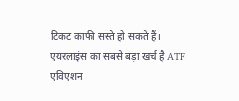टिकट काफी सस्ते हो सकते हैं।
एयरलाइंस का सबसे बड़ा खर्च है ATF
एविएशन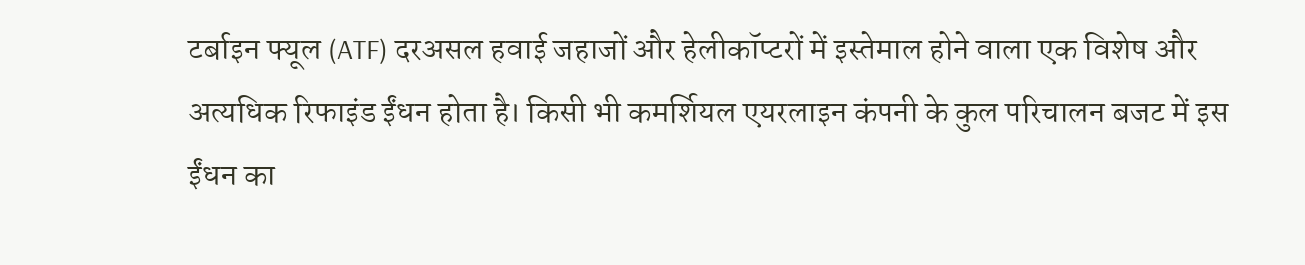टर्बाइन फ्यूल (ATF) दरअसल हवाई जहाजों और हेलीकॉप्टरों में इस्तेमाल होने वाला एक विशेष और अत्यधिक रिफाइंड ईंधन होता है। किसी भी कमर्शियल एयरलाइन कंपनी के कुल परिचालन बजट में इस ईंधन का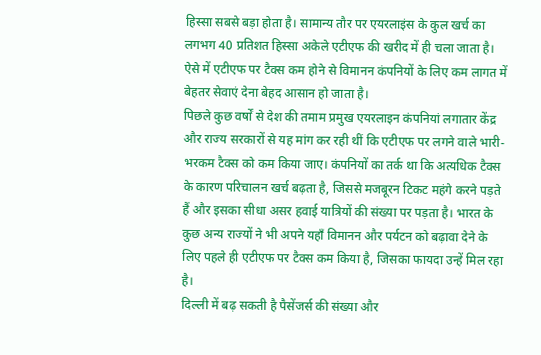हिस्सा सबसे बड़ा होता है। सामान्य तौर पर एयरलाइंस के कुल खर्च का लगभग 40 प्रतिशत हिस्सा अकेले एटीएफ की खरीद में ही चला जाता है। ऐसे में एटीएफ पर टैक्स कम होने से विमानन कंपनियों के लिए कम लागत में बेहतर सेवाएं देना बेहद आसान हो जाता है।
पिछले कुछ वर्षों से देश की तमाम प्रमुख एयरलाइन कंपनियां लगातार केंद्र और राज्य सरकारों से यह मांग कर रही थीं कि एटीएफ पर लगने वाले भारी-भरकम टैक्स को कम किया जाए। कंपनियों का तर्क था कि अत्यधिक टैक्स के कारण परिचालन खर्च बढ़ता है, जिससे मजबूरन टिकट महंगे करने पड़ते हैं और इसका सीधा असर हवाई यात्रियों की संख्या पर पड़ता है। भारत के कुछ अन्य राज्यों ने भी अपने यहाँ विमानन और पर्यटन को बढ़ावा देने के लिए पहले ही एटीएफ पर टैक्स कम किया है, जिसका फायदा उन्हें मिल रहा है।
दिल्ली में बढ़ सकती है पैसेंजर्स की संख्या और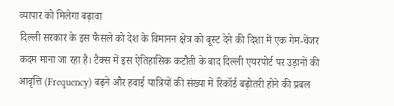व्यापार को मिलेगा बढ़ावा
दिल्ली सरकार के इस फैसले को देश के विमानन क्षेत्र को बूस्ट देने की दिशा में एक गेम-चेंजर कदम माना जा रहा है। टैक्स में इस ऐतिहासिक कटौती के बाद दिल्ली एयरपोर्ट पर उड़ानों की आवृत्ति (Frequency) बढ़ने और हवाई यात्रियों की संख्या में रिकॉर्ड बढ़ोतरी होने की प्रबल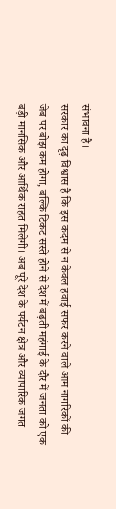संभावना है।
सरकार का दृढ़ विश्वास है कि इस कदम से न केवल हवाई सफर करने वाले आम नागरिकों की जेब पर बोझ कम होगा, बल्कि टिकट सस्ते होने से देश में बढ़ती महंगाई के दौर में जनता को एक बड़ी मानसिक और आर्थिक राहत मिलेगी। अब पूरे देश के पर्यटन क्षेत्र और व्यापारिक जगत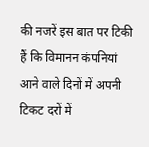की नजरें इस बात पर टिकी हैं कि विमानन कंपनियां आने वाले दिनों में अपनी टिकट दरों में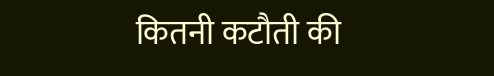कितनी कटौती की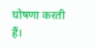घोषणा करती हैं।